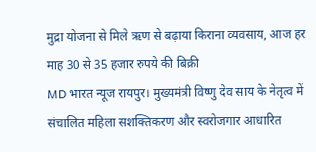मुद्रा योजना से मिले ऋण से बढ़ाया किराना व्यवसाय, आज हर माह 30 से 35 हजार रुपये की बिक्री
MD भारत न्यूज रायपुर। मुख्यमंत्री विष्णु देव साय के नेतृत्व में संचालित महिला सशक्तिकरण और स्वरोजगार आधारित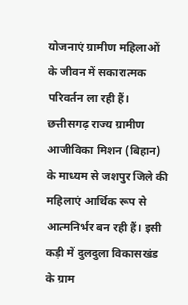योजनाएं ग्रामीण महिलाओं के जीवन में सकारात्मक परिवर्तन ला रही हैं। छत्तीसगढ़ राज्य ग्रामीण आजीविका मिशन (बिहान) के माध्यम से जशपुर जिले की महिलाएं आर्थिक रूप से आत्मनिर्भर बन रही हैं। इसी कड़ी में दुलदुला विकासखंड के ग्राम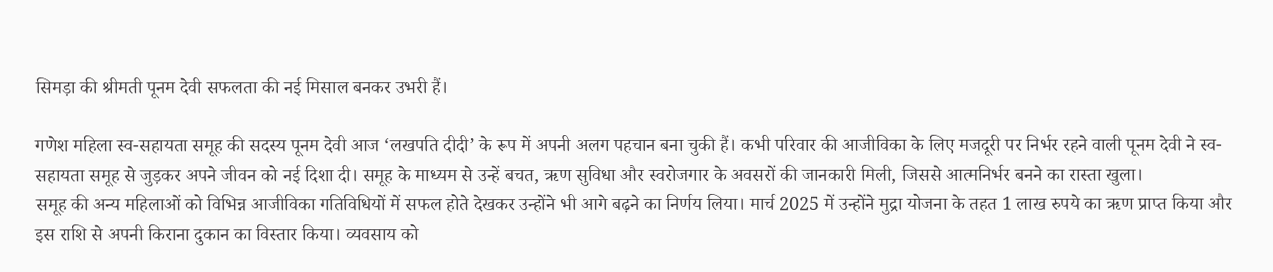सिमड़ा की श्रीमती पूनम देवी सफलता की नई मिसाल बनकर उभरी हैं।

गणेश महिला स्व-सहायता समूह की सदस्य पूनम देवी आज ‘लखपति दीदी’ के रूप में अपनी अलग पहचान बना चुकी हैं। कभी परिवार की आजीविका के लिए मजदूरी पर निर्भर रहने वाली पूनम देवी ने स्व-सहायता समूह से जुड़कर अपने जीवन को नई दिशा दी। समूह के माध्यम से उन्हें बचत, ऋण सुविधा और स्वरोजगार के अवसरों की जानकारी मिली, जिससे आत्मनिर्भर बनने का रास्ता खुला।
समूह की अन्य महिलाओं को विभिन्न आजीविका गतिविधियों में सफल होते देखकर उन्होंने भी आगे बढ़ने का निर्णय लिया। मार्च 2025 में उन्होंने मुद्रा योजना के तहत 1 लाख रुपये का ऋण प्राप्त किया और इस राशि से अपनी किराना दुकान का विस्तार किया। व्यवसाय को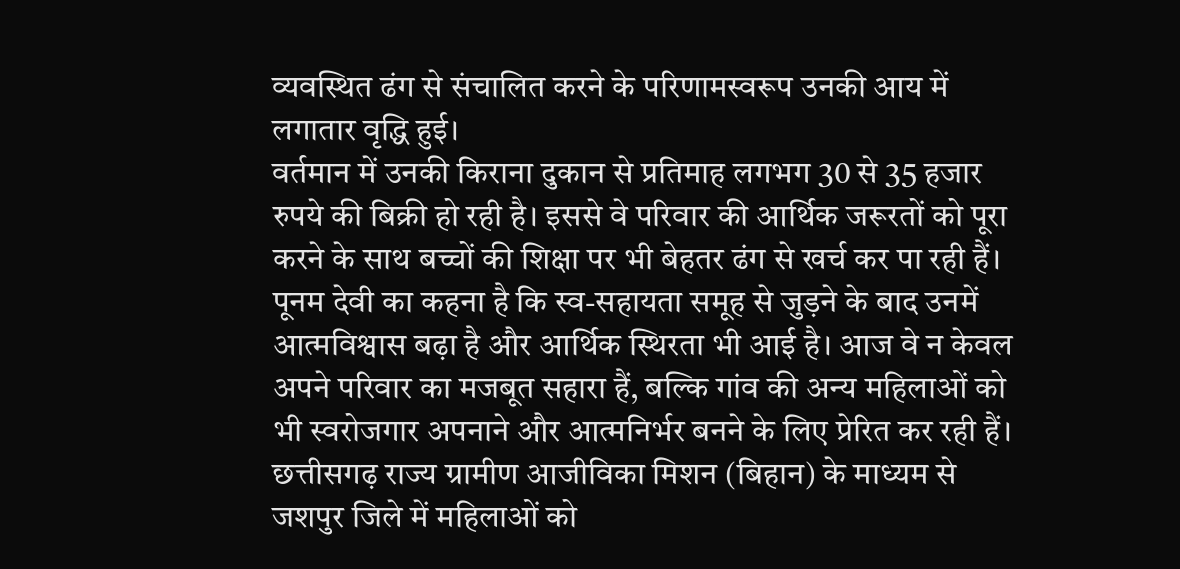व्यवस्थित ढंग से संचालित करने के परिणामस्वरूप उनकी आय में लगातार वृद्धि हुई।
वर्तमान में उनकी किराना दुकान से प्रतिमाह लगभग 30 से 35 हजार रुपये की बिक्री हो रही है। इससे वे परिवार की आर्थिक जरूरतों को पूरा करने के साथ बच्चों की शिक्षा पर भी बेहतर ढंग से खर्च कर पा रही हैं।
पूनम देवी का कहना है कि स्व-सहायता समूह से जुड़ने के बाद उनमें आत्मविश्वास बढ़ा है और आर्थिक स्थिरता भी आई है। आज वे न केवल अपने परिवार का मजबूत सहारा हैं, बल्कि गांव की अन्य महिलाओं को भी स्वरोजगार अपनाने और आत्मनिर्भर बनने के लिए प्रेरित कर रही हैं।
छत्तीसगढ़ राज्य ग्रामीण आजीविका मिशन (बिहान) के माध्यम से जशपुर जिले में महिलाओं को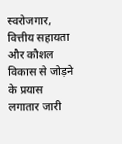स्वरोजगार, वित्तीय सहायता और कौशल विकास से जोड़ने के प्रयास लगातार जारी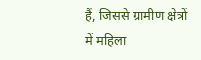हैं, जिससे ग्रामीण क्षेत्रों में महिला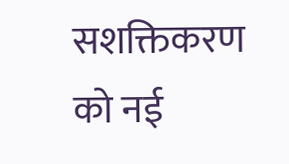सशक्तिकरण को नई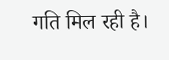गति मिल रही है।